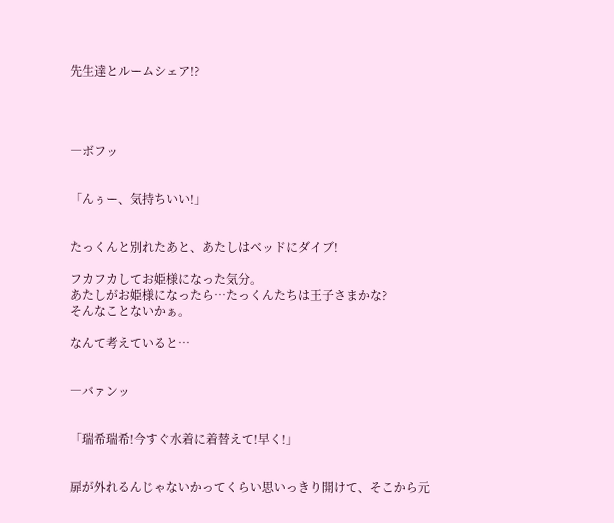先生達とルームシェア!?




―ボフッ


「んぅー、気持ちいい!」


たっくんと別れたあと、あたしはベッドにダイブ!

フカフカしてお姫様になった気分。
あたしがお姫様になったら…たっくんたちは王子さまかな?
そんなことないかぁ。

なんて考えていると…


―バァンッ


「瑞希瑞希!今すぐ水着に着替えて!早く!」


扉が外れるんじゃないかってくらい思いっきり開けて、そこから元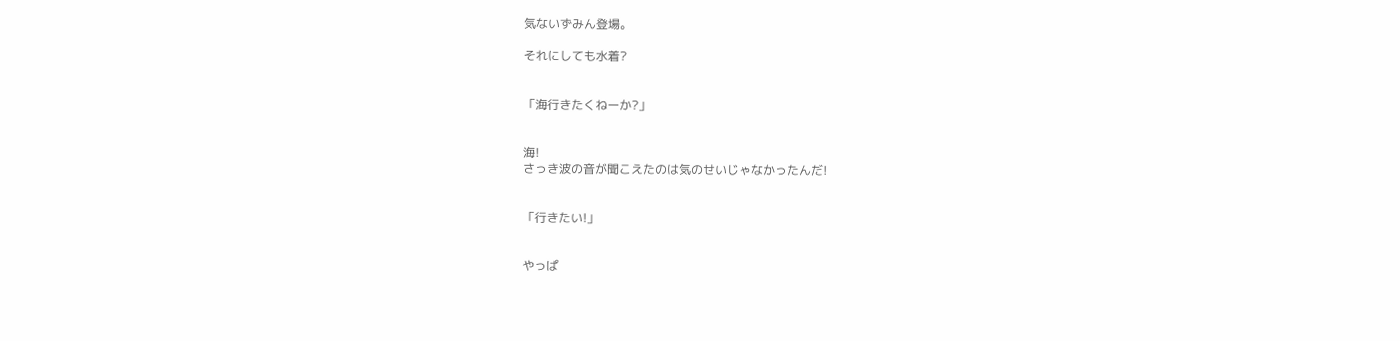気ないずみん登場。

それにしても水着?


「海行きたくねーか?」


海!
さっき波の音が聞こえたのは気のせいじゃなかったんだ!


「行きたい!」


やっぱ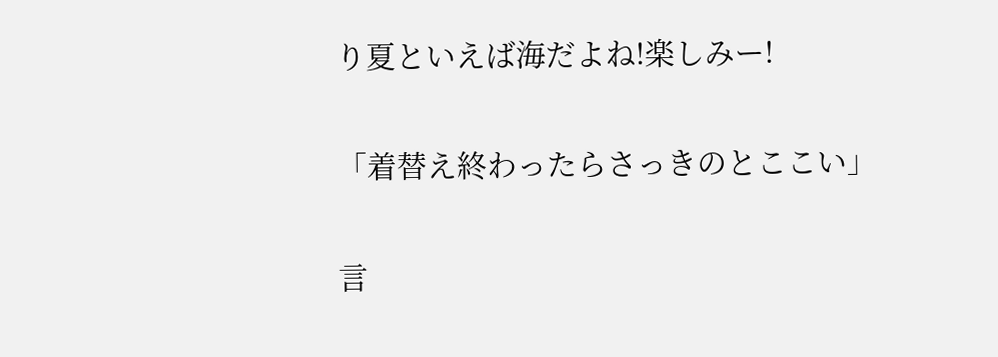り夏といえば海だよね!楽しみー!


「着替え終わったらさっきのとここい」


言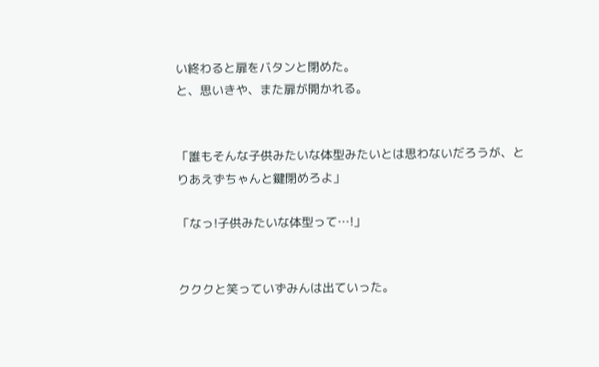い終わると扉をバタンと閉めた。
と、思いきや、また扉が開かれる。


「誰もそんな子供みたいな体型みたいとは思わないだろうが、とりあえずちゃんと鍵閉めろよ」

「なっ!子供みたいな体型って…!」


クククと笑っていずみんは出ていった。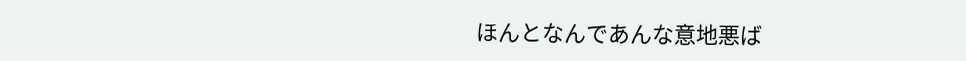ほんとなんであんな意地悪ば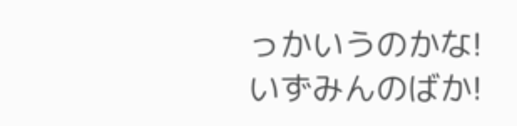っかいうのかな!
いずみんのばか!